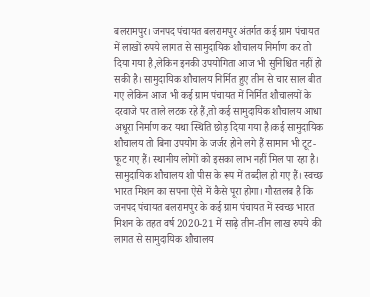बलरामपुर। जनपद पंचायत बलरामपुर अंतर्गत कई ग्राम पंचायत में लाखों रुपये लागत से सामुदायिक शौचालय निर्माण कर तो दिया गया है,लेकिन इनकी उपयोगिता आज भी सुनिश्चित नहीं हो सकी है। सामुदायिक शौचालय निर्मित हुए तीन से चार साल बीत गए लेकिन आज भी कई ग्राम पंचायत में निर्मित शौचालयों के दरवाजे पर ताले लटक रहे हैं,तो कई सामुदायिक शौचालय आधा अधूरा निर्माण कर यथा स्थिति छोड़ दिया गया है।कई सामुदायिक शौचालय तो बिना उपयोग के जर्जर होने लगे हैं सामान भी टूट-फूट गए हैं। स्थानीय लोगों को इसका लाभ नहीं मिल पा रहा है। सामुदायिक शौचालय शो पीस के रूप में तब्दील हो गए हैं। स्वच्छ भारत मिशन का सपना ऐसे में कैसे पूरा होगा। गौरतलब है कि जनपद पंचायत बलरामपुर के कई ग्राम पंचायत में स्वच्छ भारत मिशन के तहत वर्ष 2020-21 में साढ़े तीन-तीन लाख रुपये की लागत से सामुदायिक शौचालय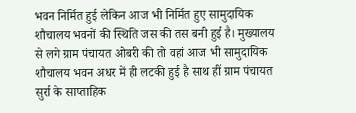भवन निर्मित हुई लेकिन आज भी निर्मित हुए सामुदायिक शौचालय भवनों की स्थिति जस की तस बनी हुई है। मुख्यालय से लगे ग्राम पंचायत ओबरी की तो वहां आज भी सामुदायिक शौचालय भवन अधर में ही लटकी हुई है साथ हीं ग्राम पंचायत सुर्रा के साप्ताहिक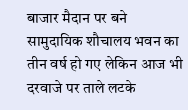बाजार मैदान पर बने सामुदायिक शौचालय भवन का तीन वर्ष हो गए लेकिन आज भी दरवाजे पर ताले लटके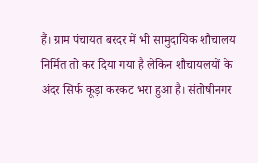हैं। ग्राम पंचायत बरदर में भी सामुदायिक शौचालय निर्मित तो कर दिया गया है लेकिन शौचायलयों के अंदर सिर्फ कूड़ा करकट भरा हुआ है। संतोषीनगर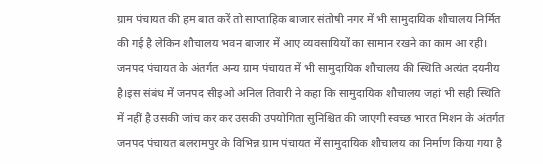ग्राम पंचायत की हम बात करें तो साप्ताहिक बाजार संतोषी नगर में भी सामुदायिक शौचालय निर्मित की गई है लेकिन शौचालय भवन बाजार में आए व्यवसायियों का सामान रखने का काम आ रही। जनपद पंचायत के अंतर्गत अन्य ग्राम पंचायत में भी सामुदायिक शौचालय की स्थिति अत्यंत दयनीय है।इस संबंध में जनपद सीइओ अनिल तिवारी ने कहा कि सामुदायिक शौचालय जहां भी सही स्थिति में नहीं है उसकी जांच कर कर उसकी उपयोगिता सुनिश्चित की जाएगी स्वच्छ भारत मिशन के अंतर्गत जनपद पंचायत बलरामपुर के विभिन्न ग्राम पंचायत में सामुदायिक शौचालय का निर्माण किया गया है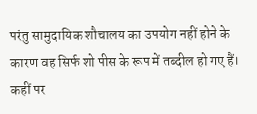परंतु सामुदायिक शौचालय का उपयोग नहीं होने के कारण वह सिर्फ शो पीस के रूप में तब्दील हो गए हैं। कहीं पर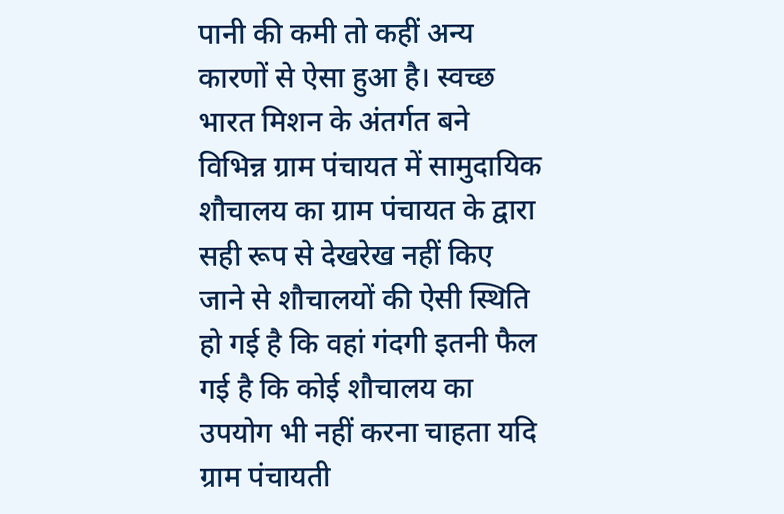पानी की कमी तो कहीं अन्य कारणों से ऐसा हुआ है। स्वच्छ भारत मिशन के अंतर्गत बने विभिन्न ग्राम पंचायत में सामुदायिक शौचालय का ग्राम पंचायत के द्वारा सही रूप से देखरेख नहीं किए जाने से शौचालयों की ऐसी स्थिति हो गई है कि वहां गंदगी इतनी फैल गई है कि कोई शौचालय का उपयोग भी नहीं करना चाहता यदि ग्राम पंचायती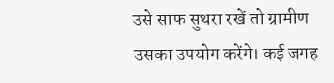उसे साफ सुथरा रखें तो ग्रामीण उसका उपयोग करेंगे। कई जगह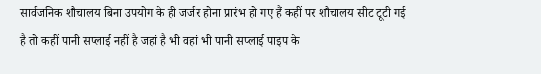सार्वजनिक शौचालय बिना उपयोग के ही जर्जर होना प्रारंभ हो गए हैं कहीं पर शौचालय सीट टूटी गई है तो कहीं पानी सप्लाई नहीं है जहां है भी वहां भी पानी सप्लाई पाइप के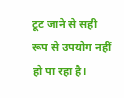टूट जाने से सही रूप से उपयोग नहीं हो पा रहा है।